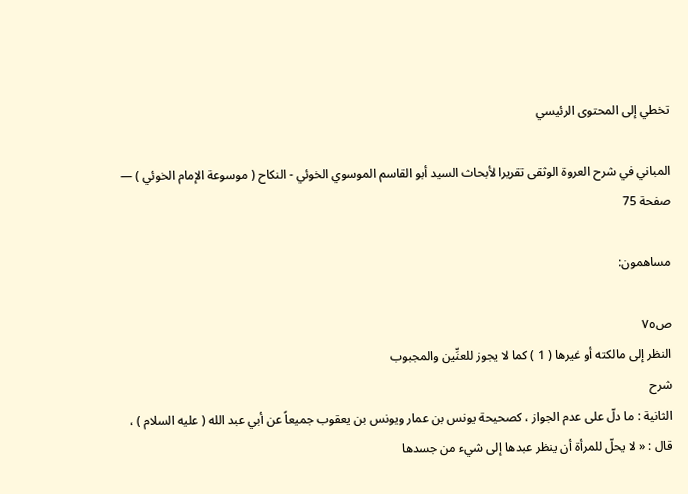تخطي إلى المحتوى الرئيسي

المباني في شرح العروة الوثقى تقريرا لأبحاث السيد أبو القاسم الموسوي الخوئي - النكاح ( موسوعة الإمام الخوئي ) — صفحة 75

مساهمون:

ص٧٥
النظر إلى مالكته أو غيرها ( 1 ) كما لا يجوز للعنِّين والمجبوب
شرح
الثانية : ما دلّ على عدم الجواز ، كصحيحة يونس بن عمار ويونس بن يعقوب جميعاً عن أبي عبد الله ( عليه السلام ) ، قال : « لا يحلّ للمرأة أن ينظر عبدها إلى شيء من جسدها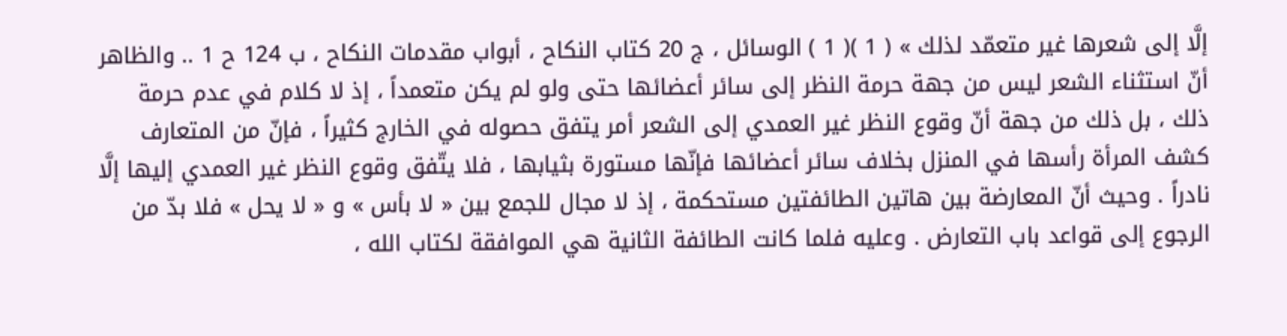إلَّا إلى شعرها غير متعمّد لذلك » ( 1 )( 1 ) الوسائل ، ج 20 كتاب النكاح ، أبواب مقدمات النكاح ، ب 124 ح 1 .. والظاهر أنّ استثناء الشعر ليس من جهة حرمة النظر إلى سائر أعضائها حتى ولو لم يكن متعمداً ، إذ لا كلام في عدم حرمة ذلك ، بل ذلك من جهة أنّ وقوع النظر غير العمدي إلى الشعر أمر يتفق حصوله في الخارج كثيراً ، فإنّ من المتعارف كشف المرأة رأسها في المنزل بخلاف سائر أعضائها فإنّها مستورة بثيابها ، فلا يتّفق وقوع النظر غير العمدي إليها إلَّا نادراً . وحيث أنّ المعارضة بين هاتين الطائفتين مستحكمة ، إذ لا مجال للجمع بين « لا بأس » و « لا يحل » فلا بدّ من الرجوع إلى قواعد باب التعارض . وعليه فلما كانت الطائفة الثانية هي الموافقة لكتاب الله ،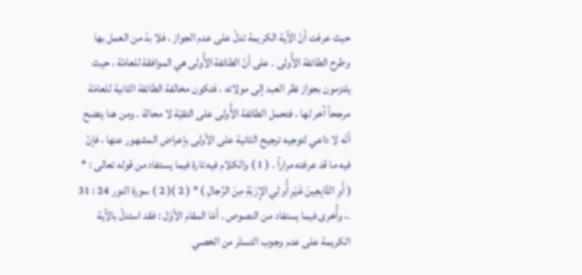حيث عرفت أنّ الآية الكريمة تدلّ على عدم الجواز ، فلا بدّ من العمل بها وطرح الطائفة الأُولى . على أنّ الطائفة الأُولى هي الموافقة للعامّة ، حيث يلتزمون بجواز نظر العبد إلى مولاته ، فتكون مخالفة الطائفة الثانية للعامّة مرجحاً آخر لها ، فتحمل الطائفة الأُولى على التقيّة لا محالة . ومن هنا يتضح أنّه لا داعي لتوجيه ترجيح الثانية على الأولى بإعراض المشهور عنها ، فإنّ فيه ما قد عرفته مراراً . ( 1 ) والكلام فيه تارة فيما يستفاد من قوله تعالى : * ( أَوِ التَّابِعِينَ غَيْرِ أُولِي الإِرْبَةِ مِنَ الرِّجالِ ) * ( 2 )( 2 ) سورة النور 24 : 31 .، وأُخرى فيما يستفاد من النصوص . أمّا المقام الأوّل : فقد استدلّ بالآية الكريمة على عدم وجوب التستّر من الخصي